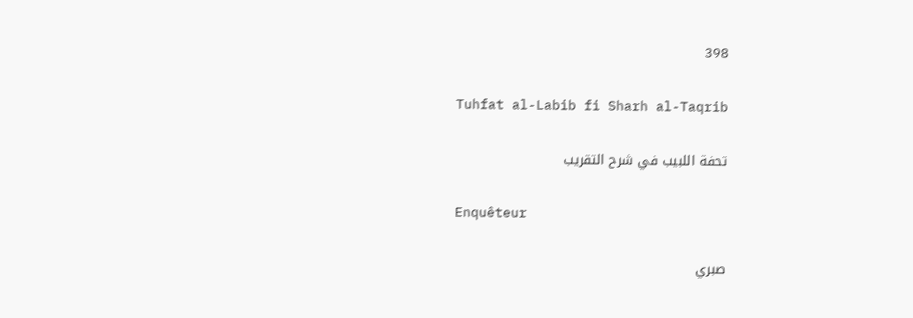398

Tuhfat al-Labib fi Sharh al-Taqrib

تحفة اللبيب في شرح التقريب

Enquêteur

صبري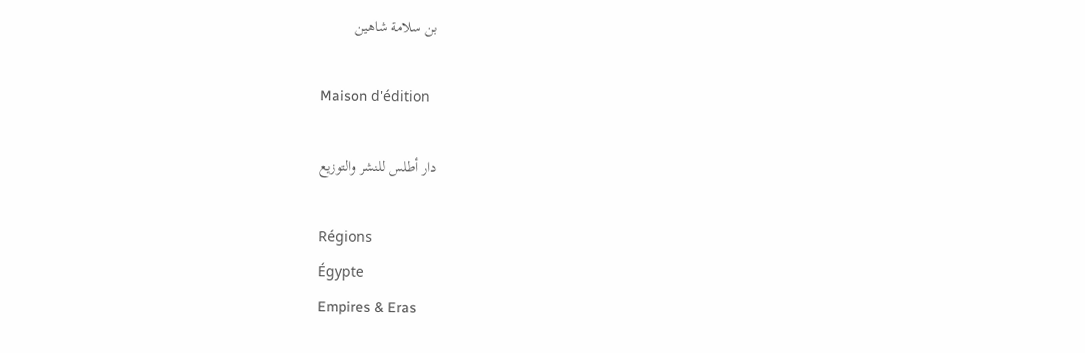بن سلامة شاهين

Maison d'édition

دار أطلس للنشر والتوزيع

Régions
Égypte
Empires & Eras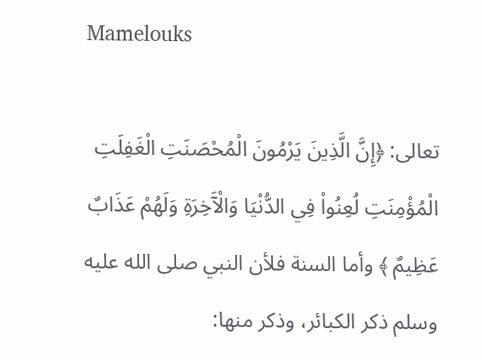Mamelouks

تعالى: ﴿إِنَّ الَّذِينَ يَرْمُونَ الْمُحْصَنَتِ الْغَفِلَتِ الْمُؤْمِنَتِ لُعِنُواْ فِي الدُّنْيَا وَالْآَخِرَةِ وَلَهُمْ عَذَابٌ عَظِيمٌ ﴾ وأما السنة فلأن النبي صلى الله عليه وسلم ذكر الكبائر، وذكر منها: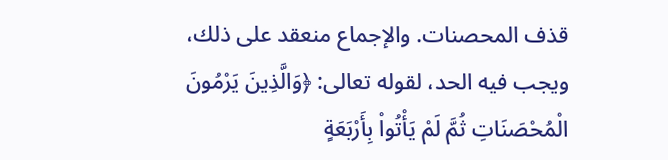قذف المحصنات. والإجماع منعقد على ذلك، ويجب فيه الحد، لقوله تعالى: ﴿وَالَّذِينَ يَرْمُونَ الْمُحْصَنَاتِ ثُمَّ لَمْ يَأْتُواْ بِأَرْبَعَةٍ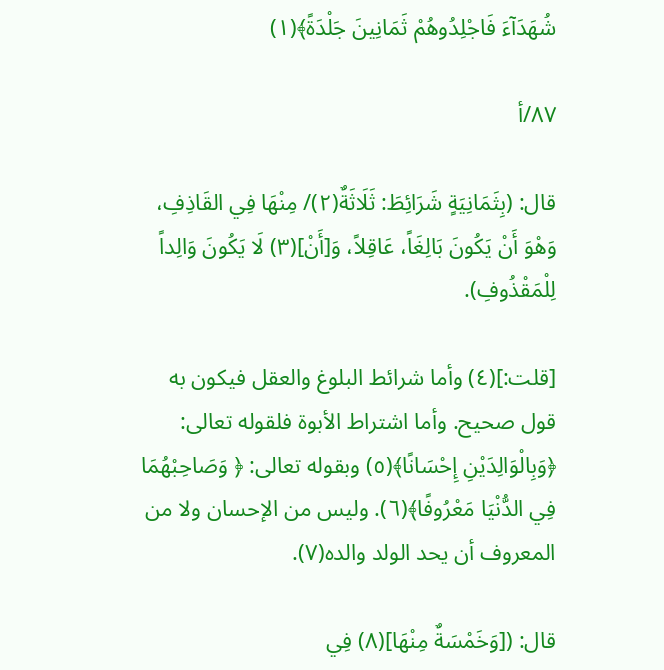شُهَدَآءَ فَاجْلِدُوهُمْ ثَمَانِينَ جَلْدَةً﴾(١)

٨٧/أ

قال: (بِثَمَانِيَةٍ شَرَائِطَ: ثَلَاثَةٌ(٢)/ مِنْهَا فِي القَاذِفِ، وَهْوَ أَنْ يَكُونَ بَالِغَاً، عَاقِلاً، وَ[أَنْ](٣) لَا يَكُونَ وَالِداً لِلْمَقْذُوفِ).

[قلت:](٤) وأما شرائط البلوغ والعقل فيكون به قول صحيح. وأما اشتراط الأبوة فلقوله تعالى: ﴿وَبِالْوَالِدَيْنِ إِحْسَانًا﴾(٥) وبقوله تعالى: ﴿ وَصَاحِبْهُمَا فِي الدُّنْيَا مَعْرُوفًا﴾(٦). وليس من الإحسان ولا من المعروف أن يحد الولد والده(٧).

قال: ([وَخَمْسَةٌ مِنْهَا](٨) فِي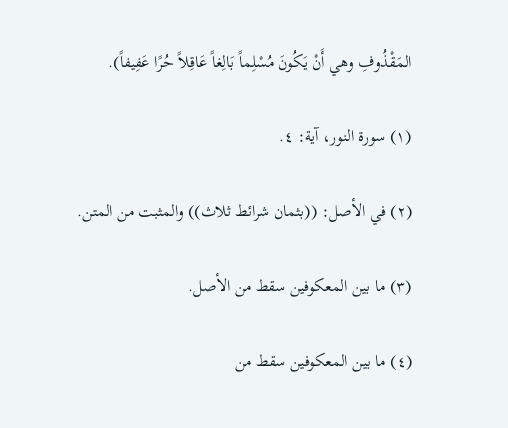المَقْذُوفِ وهي أَنْ يَكُونَ مُسْلِماً بَالِغاً عَاقِلاً حُرًا عَفِيفاً).

(١) سورة النور، آية: ٤.

(٢) في الأصل: ((بثمان شرائط ثلاث)) والمثبت من المتن.

(٣) ما بين المعكوفين سقط من الأصل.

(٤) ما بين المعكوفين سقط من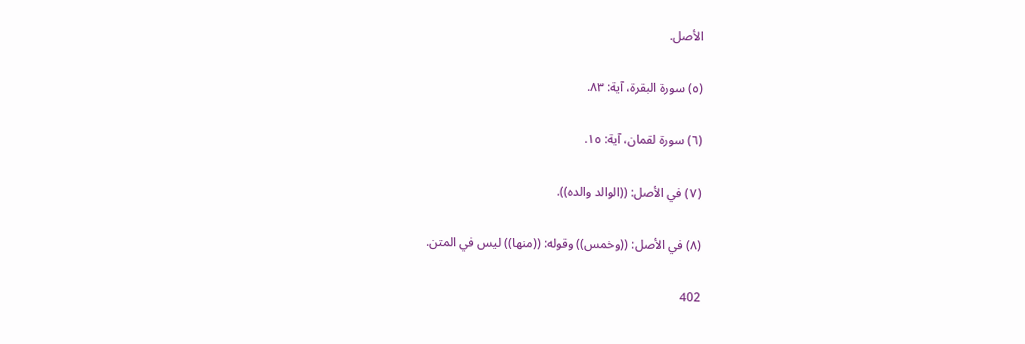الأصل.

(٥) سورة البقرة، آية: ٨٣.

(٦) سورة لقمان، آية: ١٥.

(٧) في الأصل: ((الوالد والده)).

(٨) في الأصل: ((وخمس)) وقوله: ((منها)) ليس في المتن.

402